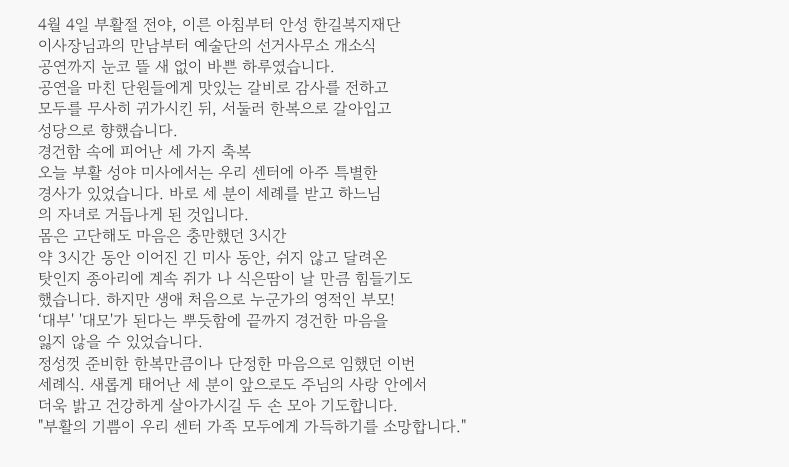4월 4일 부활절 전야, 이른 아침부터 안성 한길복지재단
이사장님과의 만남부터 예술단의 선거사무소 개소식
공연까지 눈코 뜰 새 없이 바쁜 하루였습니다.
공연을 마친 단원들에게 맛있는 갈비로 감사를 전하고
모두를 무사히 귀가시킨 뒤, 서둘러 한복으로 갈아입고
성당으로 향했습니다.
경건함 속에 피어난 세 가지 축복
오늘 부활 성야 미사에서는 우리 센터에 아주 특별한
경사가 있었습니다. 바로 세 분이 세례를 받고 하느님
의 자녀로 거듭나게 된 것입니다.
몸은 고단해도 마음은 충만했던 3시간
약 3시간 동안 이어진 긴 미사 동안, 쉬지 않고 달려온
탓인지 종아리에 계속 쥐가 나 식은땀이 날 만큼 힘들기도
했습니다. 하지만 생애 처음으로 누군가의 영적인 부모!
‘대부' '대모'가 된다는 뿌듯함에 끝까지 경건한 마음을
잃지 않을 수 있었습니다.
정성껏 준비한 한복만큼이나 단정한 마음으로 임했던 이번
세례식. 새롭게 태어난 세 분이 앞으로도 주님의 사랑 안에서
더욱 밝고 건강하게 살아가시길 두 손 모아 기도합니다.
"부활의 기쁨이 우리 센터 가족 모두에게 가득하기를 소망합니다."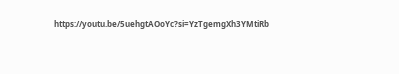https://youtu.be/5uehgtAOoYc?si=YzTgemgXh3YMtiRb